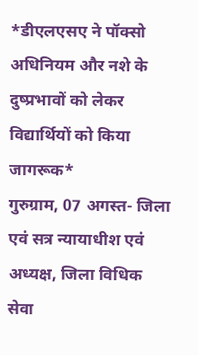*डीएलएसए ने पॉक्सो अधिनियम और नशे के दुष्प्रभावों को लेकर विद्यार्थियों को किया जागरूक*
गुरुग्राम, 07 अगस्त- जिला एवं सत्र न्यायाधीश एवं अध्यक्ष, जिला विधिक सेवा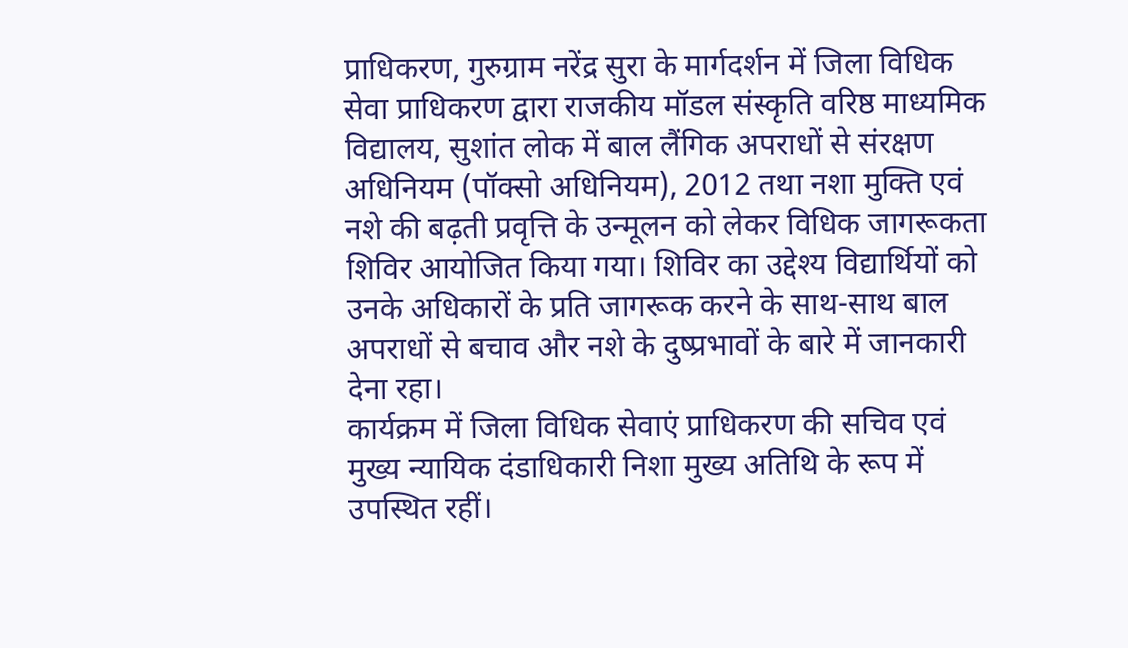प्राधिकरण, गुरुग्राम नरेंद्र सुरा के मार्गदर्शन में जिला विधिक सेवा प्राधिकरण द्वारा राजकीय मॉडल संस्कृति वरिष्ठ माध्यमिक विद्यालय, सुशांत लोक में बाल लैंगिक अपराधों से संरक्षण अधिनियम (पॉक्सो अधिनियम), 2012 तथा नशा मुक्ति एवं नशे की बढ़ती प्रवृत्ति के उन्मूलन को लेकर विधिक जागरूकता शिविर आयोजित किया गया। शिविर का उद्देश्य विद्यार्थियों को उनके अधिकारों के प्रति जागरूक करने के साथ-साथ बाल अपराधों से बचाव और नशे के दुष्प्रभावों के बारे में जानकारी देना रहा।
कार्यक्रम में जिला विधिक सेवाएं प्राधिकरण की सचिव एवं मुख्य न्यायिक दंडाधिकारी निशा मुख्य अतिथि के रूप में उपस्थित रहीं।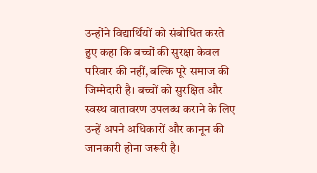उन्होंने विद्यार्थियों को संबोधित करते हुए कहा कि बच्चों की सुरक्षा केवल परिवार की नहीं, बल्कि पूरे समाज की जिम्मेदारी है। बच्चों को सुरक्षित और स्वस्थ वातावरण उपलब्ध कराने के लिए उन्हें अपने अधिकारों और कानून की जानकारी होना जरूरी है।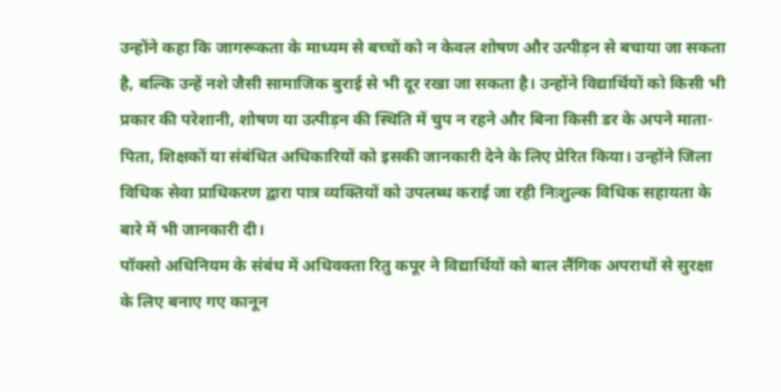उन्होंने कहा कि जागरूकता के माध्यम से बच्चों को न केवल शोषण और उत्पीड़न से बचाया जा सकता है, बल्कि उन्हें नशे जैसी सामाजिक बुराई से भी दूर रखा जा सकता है। उन्होंने विद्यार्थियों को किसी भी प्रकार की परेशानी, शोषण या उत्पीड़न की स्थिति में चुप न रहने और बिना किसी डर के अपने माता-पिता, शिक्षकों या संबंधित अधिकारियों को इसकी जानकारी देने के लिए प्रेरित किया। उन्होंने जिला विधिक सेवा प्राधिकरण द्वारा पात्र व्यक्तियों को उपलब्ध कराई जा रही निःशुल्क विधिक सहायता के बारे में भी जानकारी दी।
पॉक्सो अधिनियम के संबंध में अधिवक्ता रितु कपूर ने विद्यार्थियों को बाल लैंगिक अपराधों से सुरक्षा के लिए बनाए गए कानून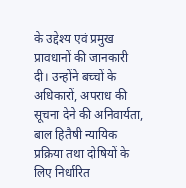के उद्देश्य एवं प्रमुख प्रावधानों की जानकारी दी। उन्होंने बच्चों के अधिकारों, अपराध की सूचना देने की अनिवार्यता, बाल हितैषी न्यायिक प्रक्रिया तथा दोषियों के लिए निर्धारित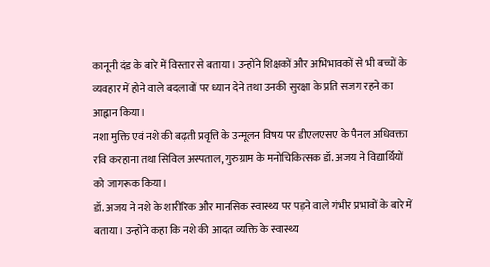कानूनी दंड के बारे में विस्तार से बताया। उन्होंने शिक्षकों और अभिभावकों से भी बच्चों के व्यवहार में होने वाले बदलावों पर ध्यान देने तथा उनकी सुरक्षा के प्रति सजग रहने का आह्वान किया।
नशा मुक्ति एवं नशे की बढ़ती प्रवृत्ति के उन्मूलन विषय पर डीएलएसए के पैनल अधिवक्ता रवि करहाना तथा सिविल अस्पताल, गुरुग्राम के मनोचिकित्सक डॉ. अजय ने विद्यार्थियों को जागरूक किया।
डॉ. अजय ने नशे के शारीरिक और मानसिक स्वास्थ्य पर पड़ने वाले गंभीर प्रभावों के बारे में बताया। उन्होंने कहा कि नशे की आदत व्यक्ति के स्वास्थ्य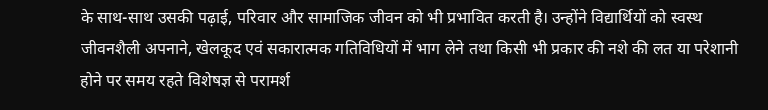के साथ-साथ उसकी पढ़ाई, परिवार और सामाजिक जीवन को भी प्रभावित करती है। उन्होंने विद्यार्थियों को स्वस्थ जीवनशैली अपनाने, खेलकूद एवं सकारात्मक गतिविधियों में भाग लेने तथा किसी भी प्रकार की नशे की लत या परेशानी होने पर समय रहते विशेषज्ञ से परामर्श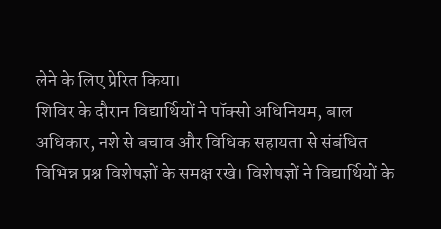लेने के लिए प्रेरित किया।
शिविर के दौरान विद्यार्थियों ने पॉक्सो अधिनियम, बाल अधिकार, नशे से बचाव और विधिक सहायता से संबंधित विभिन्न प्रश्न विशेषज्ञों के समक्ष रखे। विशेषज्ञों ने विद्यार्थियों के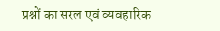प्रश्नों का सरल एवं व्यवहारिक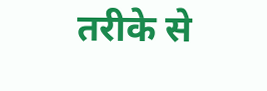तरीके से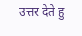उत्तर देते हु